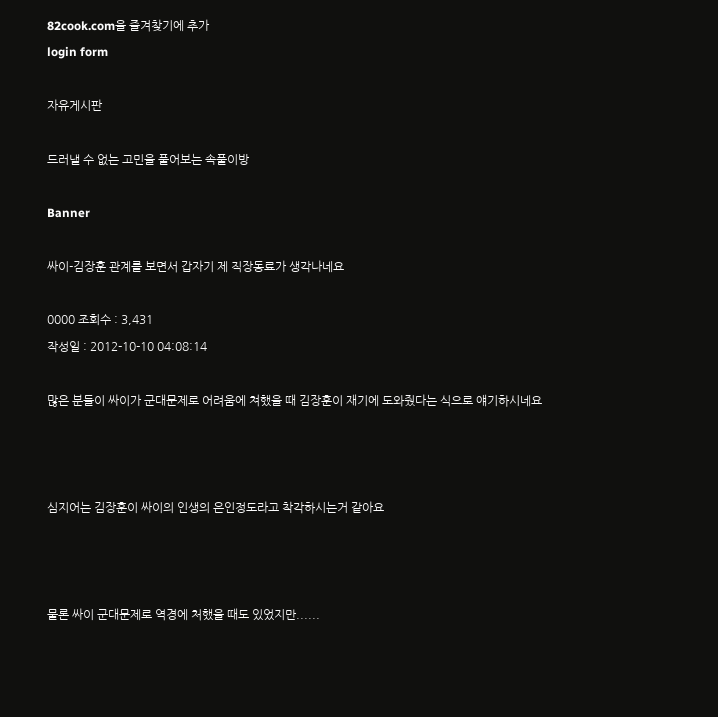82cook.com을 즐겨찾기에 추가
login form

자유게시판

드러낼 수 없는 고민을 풀어보는 속풀이방

Banner

싸이-김장훈 관계를 보면서 갑자기 제 직장동료가 생각나네요

0000 조회수 : 3,431
작성일 : 2012-10-10 04:08:14

많은 분들이 싸이가 군대문제로 어려움에 쳐했을 때 김장훈이 재기에 도와줬다는 식으로 얘기하시네요



심지어는 김장훈이 싸이의 인생의 은인정도라고 착각하시는거 같아요



물론 싸이 군대문제로 역경에 처했을 때도 있었지만......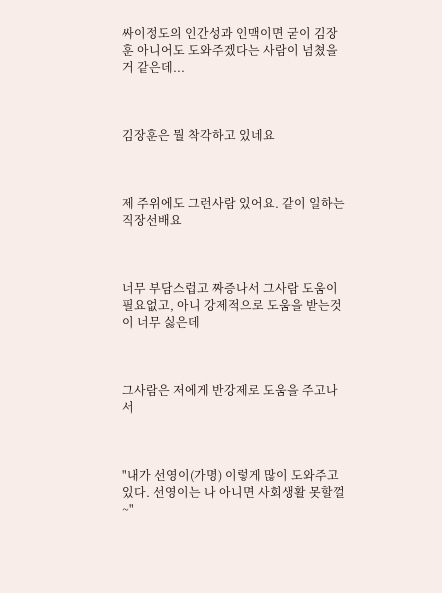싸이정도의 인간성과 인맥이면 굳이 김장훈 아니어도 도와주겠다는 사람이 넘쳤을거 같은데...



김장훈은 뭘 착각하고 있네요



제 주위에도 그런사람 있어요. 같이 일하는 직장선배요



너무 부담스럽고 짜증나서 그사람 도움이 필요없고, 아니 강제적으로 도움을 받는것이 너무 싫은데



그사람은 저에게 반강제로 도움을 주고나서



"내가 선영이(가명) 이렇게 많이 도와주고 있다. 선영이는 나 아니면 사회생활 못할껄~"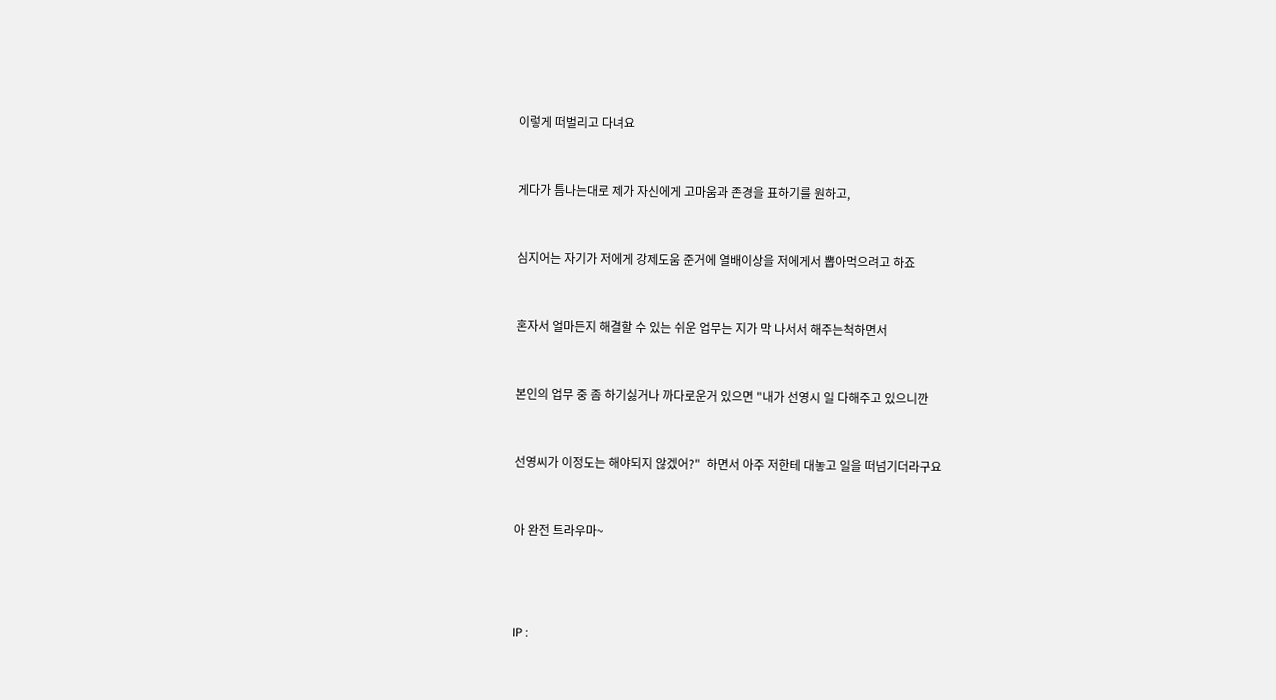이렇게 떠벌리고 다녀요



게다가 틈나는대로 제가 자신에게 고마움과 존경을 표하기를 원하고,



심지어는 자기가 저에게 강제도움 준거에 열배이상을 저에게서 뽑아먹으려고 하죠



혼자서 얼마든지 해결할 수 있는 쉬운 업무는 지가 막 나서서 해주는척하면서



본인의 업무 중 좀 하기싫거나 까다로운거 있으면 "내가 선영시 일 다해주고 있으니깐



선영씨가 이정도는 해야되지 않겠어?"  하면서 아주 저한테 대놓고 일을 떠넘기더라구요



아 완전 트라우마~





IP :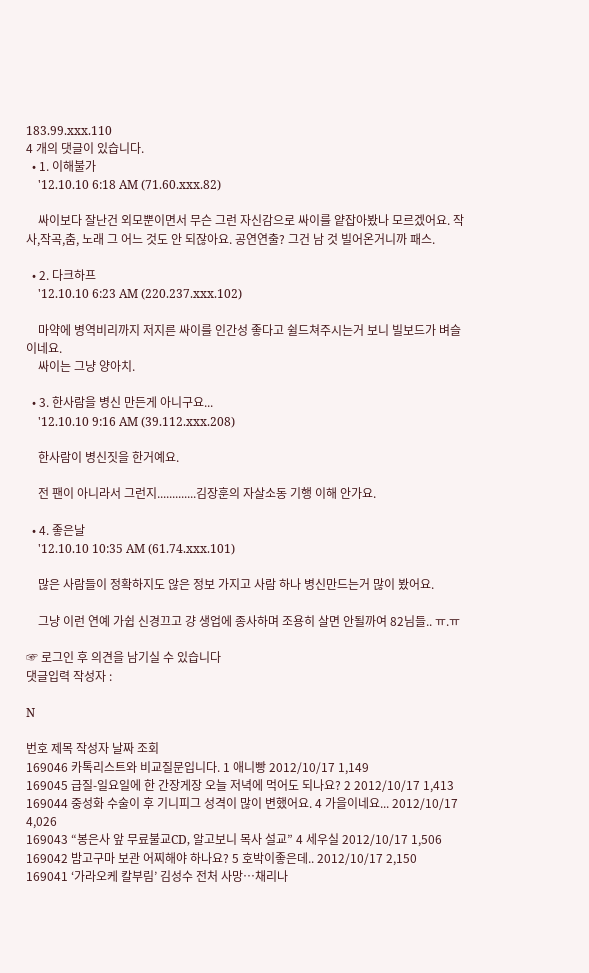183.99.xxx.110
4 개의 댓글이 있습니다.
  • 1. 이해불가
    '12.10.10 6:18 AM (71.60.xxx.82)

    싸이보다 잘난건 외모뿐이면서 무슨 그런 자신감으로 싸이를 얕잡아봤나 모르겠어요. 작사,작곡,춤, 노래 그 어느 것도 안 되잖아요. 공연연출? 그건 남 것 빌어온거니까 패스.

  • 2. 다크하프
    '12.10.10 6:23 AM (220.237.xxx.102)

    마약에 병역비리까지 저지른 싸이를 인간성 좋다고 쉴드쳐주시는거 보니 빌보드가 벼슬이네요.
    싸이는 그냥 양아치.

  • 3. 한사람을 병신 만든게 아니구요...
    '12.10.10 9:16 AM (39.112.xxx.208)

    한사람이 병신짓을 한거예요.

    전 팬이 아니라서 그런지.............김장훈의 자살소동 기행 이해 안가요.

  • 4. 좋은날
    '12.10.10 10:35 AM (61.74.xxx.101)

    많은 사람들이 정확하지도 않은 정보 가지고 사람 하나 병신만드는거 많이 봤어요.

    그냥 이런 연예 가쉽 신경끄고 걍 생업에 종사하며 조용히 살면 안될까여 82님들.. ㅠ.ㅠ

☞ 로그인 후 의견을 남기실 수 있습니다
댓글입력 작성자 :

N

번호 제목 작성자 날짜 조회
169046 카톡리스트와 비교질문입니다. 1 애니빵 2012/10/17 1,149
169045 급질-일요일에 한 간장게장 오늘 저녁에 먹어도 되나요? 2 2012/10/17 1,413
169044 중성화 수술이 후 기니피그 성격이 많이 변했어요. 4 가을이네요... 2012/10/17 4,026
169043 “봉은사 앞 무료불교CD, 알고보니 목사 설교” 4 세우실 2012/10/17 1,506
169042 밤고구마 보관 어찌해야 하나요? 5 호박이좋은데.. 2012/10/17 2,150
169041 ‘가라오케 칼부림’ 김성수 전처 사망…채리나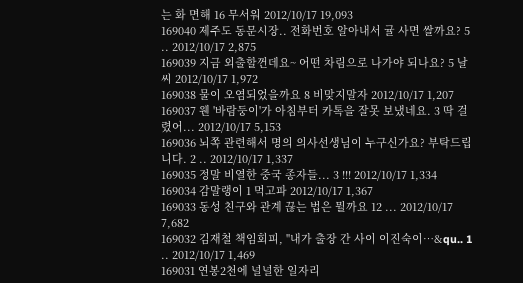는 화 면해 16 무서워 2012/10/17 19,093
169040 제주도 동문시장.. 전화번호 알아내서 귤 사면 쌀까요? 5 .. 2012/10/17 2,875
169039 지금 외출할껀데요~ 어떤 차림으로 나가야 되나요? 5 날씨 2012/10/17 1,972
169038 물이 오염되었을까요 8 비맞지말자 2012/10/17 1,207
169037 웬 '바람둥이'가 아침부터 카톡을 잘못 보냈네요. 3 딱 걸렸어... 2012/10/17 5,153
169036 뇌쪽 관련해서 명의 의사선생님이 누구신가요? 부탁드립니다. 2 .. 2012/10/17 1,337
169035 정말 비열한 중국 종자들... 3 !!! 2012/10/17 1,334
169034 감말랭이 1 먹고파 2012/10/17 1,367
169033 동성 친구와 관계 끊는 법은 뭘까요 12 ... 2012/10/17 7,682
169032 김재철 책임회피, "내가 출장 간 사이 이진숙이…&qu.. 1 .. 2012/10/17 1,469
169031 연봉2천에 널널한 일자리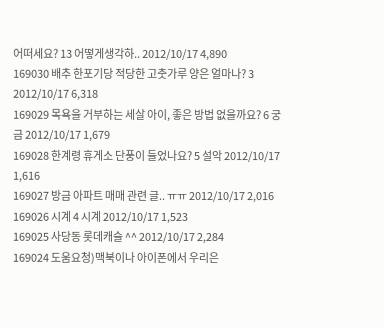어떠세요? 13 어떻게생각하.. 2012/10/17 4,890
169030 배추 한포기당 적당한 고춧가루 양은 얼마나? 3 2012/10/17 6,318
169029 목욕을 거부하는 세살 아이, 좋은 방법 없을까요? 6 궁금 2012/10/17 1,679
169028 한계령 휴게소 단풍이 들었나요? 5 설악 2012/10/17 1,616
169027 방금 아파트 매매 관련 글.. ㅠㅠ 2012/10/17 2,016
169026 시계 4 시계 2012/10/17 1,523
169025 사당동 롯데캐슬 ^^ 2012/10/17 2,284
169024 도움요청)맥북이나 아이폰에서 우리은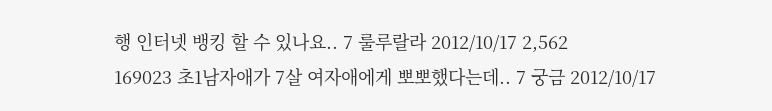행 인터넷 뱅킹 할 수 있나요.. 7 룰루랄라 2012/10/17 2,562
169023 초1남자애가 7살 여자애에게 뽀뽀했다는데.. 7 궁금 2012/10/17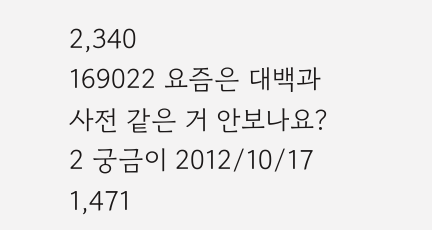2,340
169022 요즘은 대백과사전 같은 거 안보나요? 2 궁금이 2012/10/17 1,471